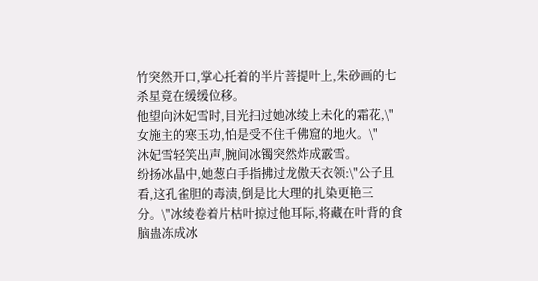竹突然开口,掌心托着的半片菩提叶上,朱砂画的七杀星竟在缓缓位移。
他望向沐妃雪时,目光扫过她冰绫上未化的霜花,\"女施主的寒玉功,怕是受不住千佛窟的地火。\"
沐妃雪轻笑出声,腕间冰镯突然炸成霰雪。
纷扬冰晶中,她葱白手指拂过龙傲天衣领:\"公子且看,这孔雀胆的毒渍,倒是比大理的扎染更艳三分。\"冰绫卷着片枯叶掠过他耳际,将藏在叶背的食脑蛊冻成冰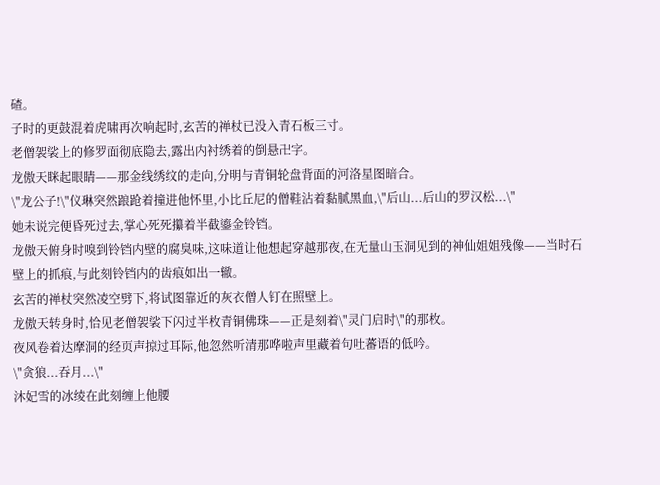碴。
子时的更鼓混着虎啸再次响起时,玄苦的禅杖已没入青石板三寸。
老僧袈裟上的修罗面彻底隐去,露出内衬绣着的倒悬卍字。
龙傲天眯起眼睛——那金线绣纹的走向,分明与青铜轮盘背面的河洛星图暗合。
\"龙公子!\"仪琳突然踉跄着撞进他怀里,小比丘尼的僧鞋沾着黏腻黑血,\"后山...后山的罗汉松...\"
她未说完便昏死过去,掌心死死攥着半截鎏金铃铛。
龙傲天俯身时嗅到铃铛内壁的腐臭味,这味道让他想起穿越那夜,在无量山玉洞见到的神仙姐姐残像——当时石壁上的抓痕,与此刻铃铛内的齿痕如出一辙。
玄苦的禅杖突然凌空劈下,将试图靠近的灰衣僧人钉在照壁上。
龙傲天转身时,恰见老僧袈裟下闪过半枚青铜佛珠——正是刻着\"灵门启时\"的那枚。
夜风卷着达摩洞的经页声掠过耳际,他忽然听清那哗啦声里藏着句吐蕃语的低吟。
\"贪狼...吞月...\"
沐妃雪的冰绫在此刻缠上他腰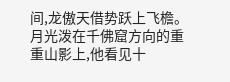间,龙傲天借势跃上飞檐。
月光泼在千佛窟方向的重重山影上,他看见十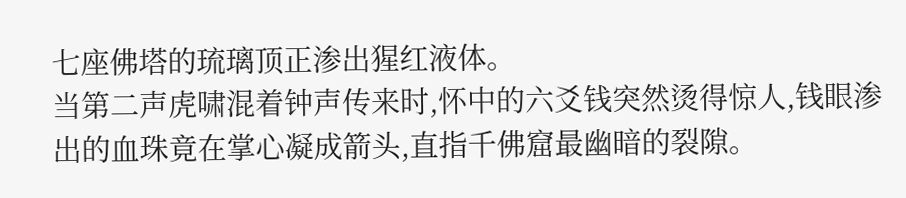七座佛塔的琉璃顶正渗出猩红液体。
当第二声虎啸混着钟声传来时,怀中的六爻钱突然烫得惊人,钱眼渗出的血珠竟在掌心凝成箭头,直指千佛窟最幽暗的裂隙。